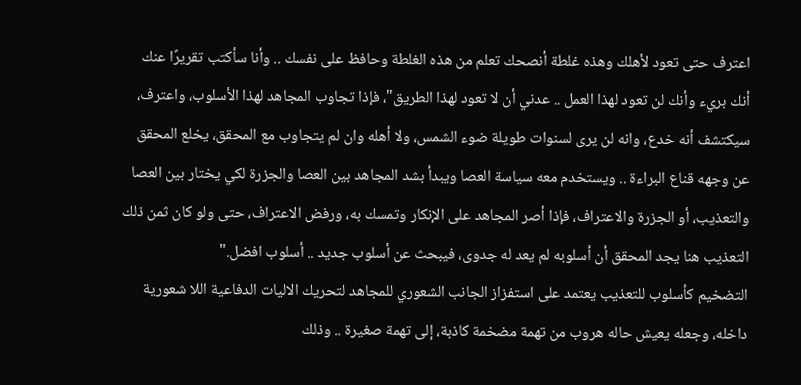اعترف حتى تعود لأهلك وهذه غلطة أنصحك تعلم من هذه الغلطة وحافظ على نفسك .. وأنا سأكتب تقريرًا عنك أنك بريء وأنك لن تعود لهذا العمل .. عدني أن لا تعود لهذا الطريق"، فإذا تجاوب المجاهد لهذا الأسلوب، واعترف، سيكتشف أنه خدع، وانه لن يرى لسنوات طويلة ضوء الشمس، ولا أهله وان لم يتجاوب مع المحقق، يخلع المحقق عن وجهه قناع البراءة .. ويستخدم معه سياسة العصا ويبدأ بشد المجاهد بين العصا والجزرة لكي يختار بين العصا والتعذيب، أو الجزرة والاعتراف، فإذا أصر المجاهد على الإنكار وتمسك به، ورفض الاعتراف، حتى ولو كان ثمن ذلك التعذيب هنا يجد المحقق أن أسلوبه لم يعد له جدوى، فيبحث عن أسلوب جديد .. أسلوب افضل."
التضخيم كأسلوب للتعذيب يعتمد على استفزاز الجانب الشعوري للمجاهد لتحريك الاليات الدفاعية اللا شعورية داخله، وجعله يعيش حاله هروب من تهمة مضخمة كاذبة، إلى تهمة صغيرة .. وذلك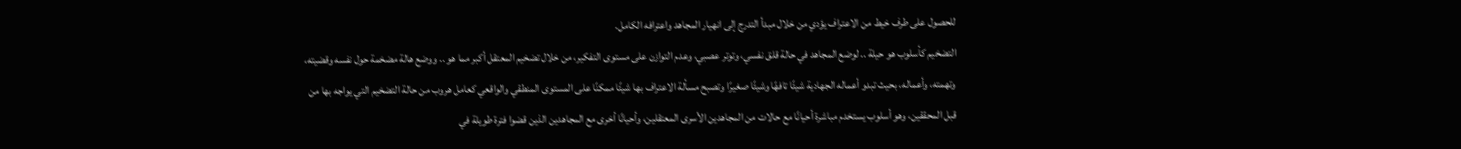للحصول على طرف خيط من الاعتراف يؤدي من خلال مبدأ التدرج إلى انهيار المجاهد واعترافه الكامل.
التضخيم كأسلوب هو حيلة .. لوضع المجاهد في حالة قلق نفسي، وتوتر عصبي، وعدم التوازن على مستوى التفكير، من خلال تضخيم المعتقل أكبر مما هو .. ووضع هالة مضخمة حول نفسه وقضيته، وتهمته، وأعماله، بحيث تبدو أعماله الجهادية شيئًا تافهًا وشيئًا صغيرًا وتصبح مسألة الاعتراف بها شيئًا ممكنًا على المستوى المنطقي والواقعي كعامل هروب من حالة التضخيم التي يواجه بها من قبل المحققين، وهو أسلوب يستخدم مباشرة أحيانًا مع حالات من المجاهدين الأسرى المعتقلين، وأحيانًا أخرى مع المجاهدين الذين قضوا فترة طويلة في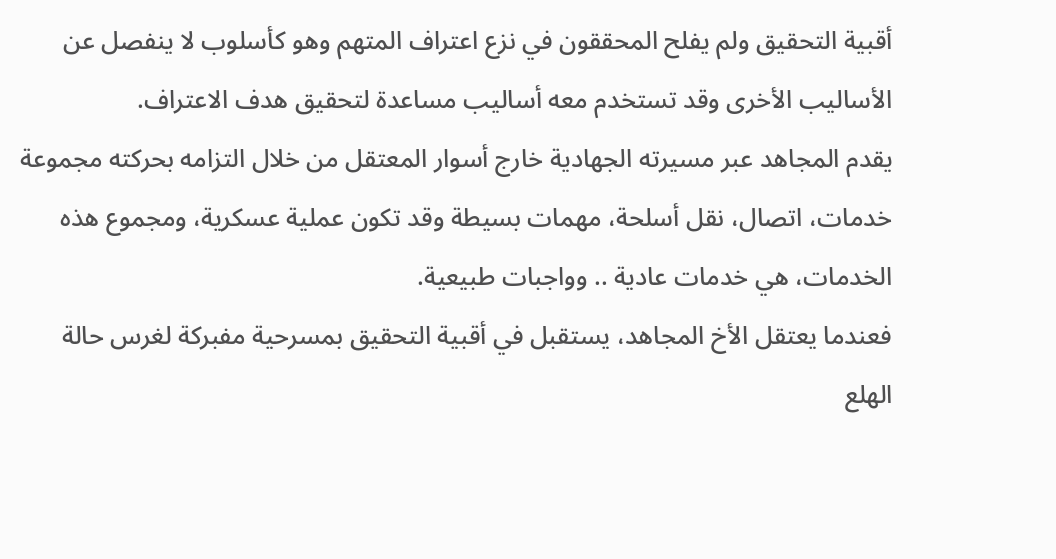أقبية التحقيق ولم يفلح المحققون في نزع اعتراف المتهم وهو كأسلوب لا ينفصل عن الأساليب الأخرى وقد تستخدم معه أساليب مساعدة لتحقيق هدف الاعتراف.
يقدم المجاهد عبر مسيرته الجهادية خارج أسوار المعتقل من خلال التزامه بحركته مجموعة خدمات، اتصال، نقل أسلحة، مهمات بسيطة وقد تكون عملية عسكرية، ومجموع هذه الخدمات، هي خدمات عادية .. وواجبات طبيعية.
فعندما يعتقل الأخ المجاهد، يستقبل في أقبية التحقيق بمسرحية مفبركة لغرس حالة الهلع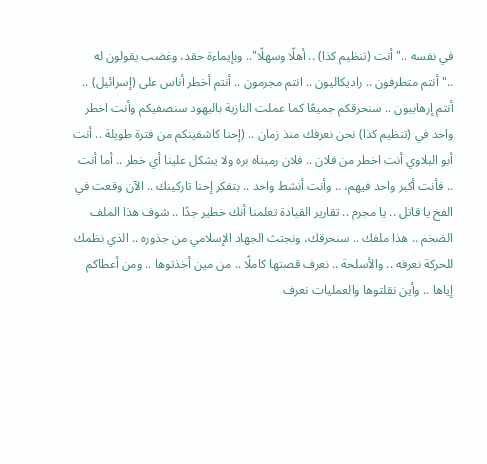في نفسه .."أنت (تنظيم كذا) .. أهلًا وسهلًا".. وبإيماءة حقد، وغضب يقولون له .."أنتم متطرفون .. راديكاليون .. انتم مجرمون .. أنتم أخطر أناس على (إسرائيل) .. أنتم إرهابيون .. سنحرقكم جميعًا كما عملت النازية باليهود سنصفيكم وأنت اخطر واحد في (تنظيم كذا) نحن نعرفك منذ زمان .. (إحنا كاشفينكم من فترة طويلة .. أنت أبو البلاوي أنت اخطر من فلان .. فلان رميناه بره ولا يشكل علينا أي خطر .. أما أنت .. فأنت أكبر واحد فيهم، .. وأنت أنشط واحد .. بتفكر إحنا تاركينك .. الآن وقعت في الفخ يا قاتل .. يا مجرم .. تقارير القيادة تعلمنا أنك خطير جدًا .. شوف هذا الملف الضخم .. هذا ملفك .. سنحرقك، ونجتث الجهاد الإسلامي من جذوره .. الذي نظمك للحركة نعرفه .. والأسلحة .. نعرف قصتها كاملًا .. من مين أخذتوها .. ومن أعطاكم إياها .. وأين نقلتوها والعمليات نعرف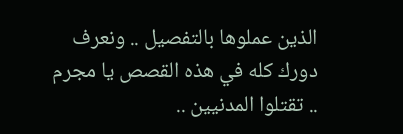الذين عملوها بالتفصيل .. ونعرف دورك كله في هذه القصص يا مجرم .. تقتلوا المدنيين ..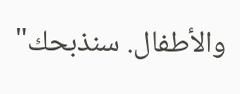والأطفال. سنذبحك"